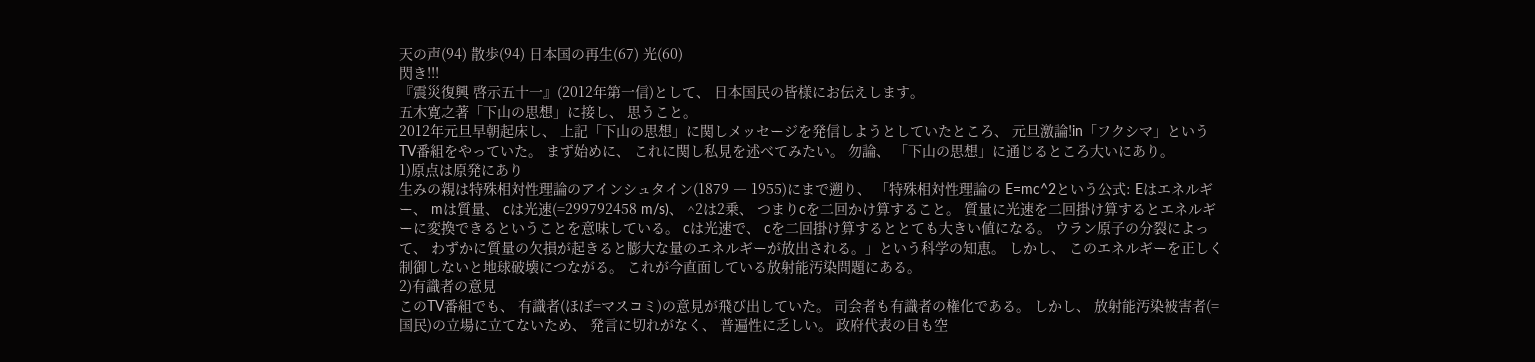天の声(94) 散歩(94) 日本国の再生(67) 光(60)
閃き!!!
『震災復興 啓示五十一』(2012年第一信)として、 日本国民の皆様にお伝えします。
五木寛之著「下山の思想」に接し、 思うこと。
2012年元旦早朝起床し、 上記「下山の思想」に関しメッセージを発信しようとしていたところ、 元旦激論!in「フクシマ」というTV番組をやっていた。 まず始めに、 これに関し私見を述べてみたい。 勿論、 「下山の思想」に通じるところ大いにあり。
1)原点は原発にあり
生みの親は特殊相対性理論のアインシュタイン(1879 ― 1955)にまで遡り、 「特殊相対性理論の E=mc^2という公式: Eはエネルギー、 mは質量、 cは光速(=299792458 m/s)、 ^2は2乗、 つまりcを二回かけ算すること。 質量に光速を二回掛け算するとエネルギーに変換できるということを意味している。 cは光速で、 cを二回掛け算するととても大きい値になる。 ウラン原子の分裂によって、 わずかに質量の欠損が起きると膨大な量のエネルギーが放出される。」という科学の知恵。 しかし、 このエネルギーを正しく制御しないと地球破壊につながる。 これが今直面している放射能汚染問題にある。
2)有識者の意見
このTV番組でも、 有識者(ほぼ=マスコミ)の意見が飛び出していた。 司会者も有識者の権化である。 しかし、 放射能汚染被害者(=国民)の立場に立てないため、 発言に切れがなく、 普遍性に乏しい。 政府代表の目も空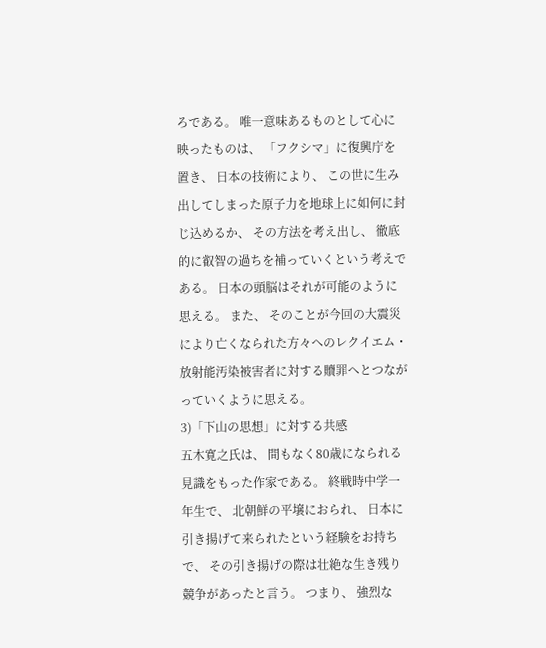ろである。 唯一意味あるものとして心に映ったものは、 「フクシマ」に復興庁を置き、 日本の技術により、 この世に生み出してしまった原子力を地球上に如何に封じ込めるか、 その方法を考え出し、 徹底的に叡智の過ちを補っていくという考えである。 日本の頭脳はそれが可能のように思える。 また、 そのことが今回の大震災により亡くなられた方々へのレクイエム・放射能汚染被害者に対する贖罪へとつながっていくように思える。
3)「下山の思想」に対する共感
五木寛之氏は、 間もなく80歳になられる見識をもった作家である。 終戦時中学一年生で、 北朝鮮の平壌におられ、 日本に引き揚げて来られたという経験をお持ちで、 その引き揚げの際は壮絶な生き残り競争があったと言う。 つまり、 強烈な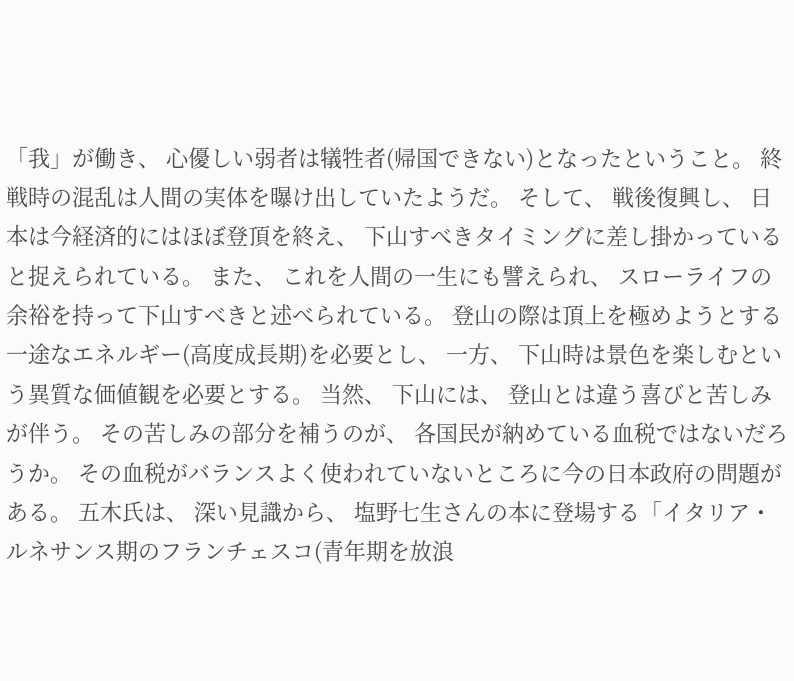「我」が働き、 心優しい弱者は犠牲者(帰国できない)となったということ。 終戦時の混乱は人間の実体を曝け出していたようだ。 そして、 戦後復興し、 日本は今経済的にはほぼ登頂を終え、 下山すべきタイミングに差し掛かっていると捉えられている。 また、 これを人間の一生にも譬えられ、 スローライフの余裕を持って下山すべきと述べられている。 登山の際は頂上を極めようとする一途なエネルギー(高度成長期)を必要とし、 一方、 下山時は景色を楽しむという異質な価値観を必要とする。 当然、 下山には、 登山とは違う喜びと苦しみが伴う。 その苦しみの部分を補うのが、 各国民が納めている血税ではないだろうか。 その血税がバランスよく使われていないところに今の日本政府の問題がある。 五木氏は、 深い見識から、 塩野七生さんの本に登場する「イタリア・ルネサンス期のフランチェスコ(青年期を放浪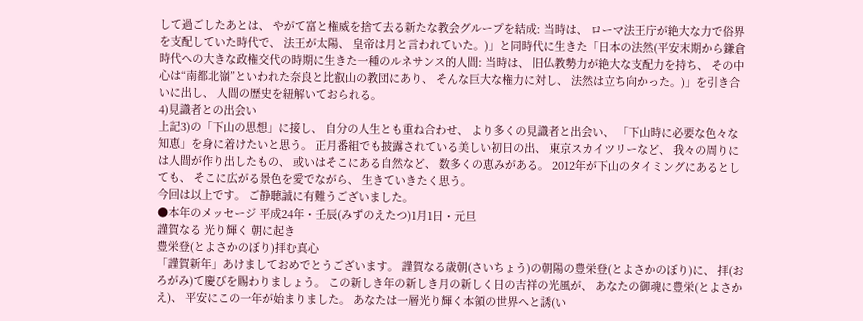して過ごしたあとは、 やがて富と権威を捨て去る新たな教会グループを結成: 当時は、 ローマ法王庁が絶大な力で俗界を支配していた時代で、 法王が太陽、 皇帝は月と言われていた。)」と同時代に生きた「日本の法然(平安末期から鎌倉時代への大きな政権交代の時期に生きた一種のルネサンス的人間: 当時は、 旧仏教勢力が絶大な支配力を持ち、 その中心は“南都北嶺”といわれた奈良と比叡山の教団にあり、 そんな巨大な権力に対し、 法然は立ち向かった。)」を引き合いに出し、 人間の歴史を紐解いておられる。
4)見識者との出会い
上記3)の「下山の思想」に接し、 自分の人生とも重ね合わせ、 より多くの見識者と出会い、 「下山時に必要な色々な知恵」を身に着けたいと思う。 正月番組でも披露されている美しい初日の出、 東京スカイツリーなど、 我々の周りには人間が作り出したもの、 或いはそこにある自然など、 数多くの恵みがある。 2012年が下山のタイミングにあるとしても、 そこに広がる景色を愛でながら、 生きていきたく思う。
今回は以上です。 ご静聴誠に有難うございました。
●本年のメッセージ 平成24年・壬辰(みずのえたつ)1月1日・元旦
謹賀なる 光り輝く 朝に起き
豊栄登(とよさかのぼり)拝む真心
「謹賀新年」あけましておめでとうございます。 謹賀なる歳朝(さいちょう)の朝陽の豊栄登(とよさかのぼり)に、 拝(おろがみ)て慶びを賜わりましょう。 この新しき年の新しき月の新しく日の吉祥の光風が、 あなたの御魂に豊栄(とよさかえ)、 平安にこの一年が始まりました。 あなたは一層光り輝く本領の世界へと誘(い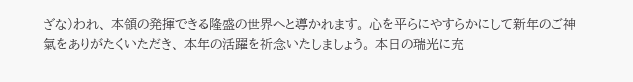ざな)われ、 本領の発揮できる隆盛の世界へと導かれます。 心を平らにやすらかにして新年のご神氣をありがたくいただき、 本年の活躍を祈念いたしましょう。 本日の瑞光に充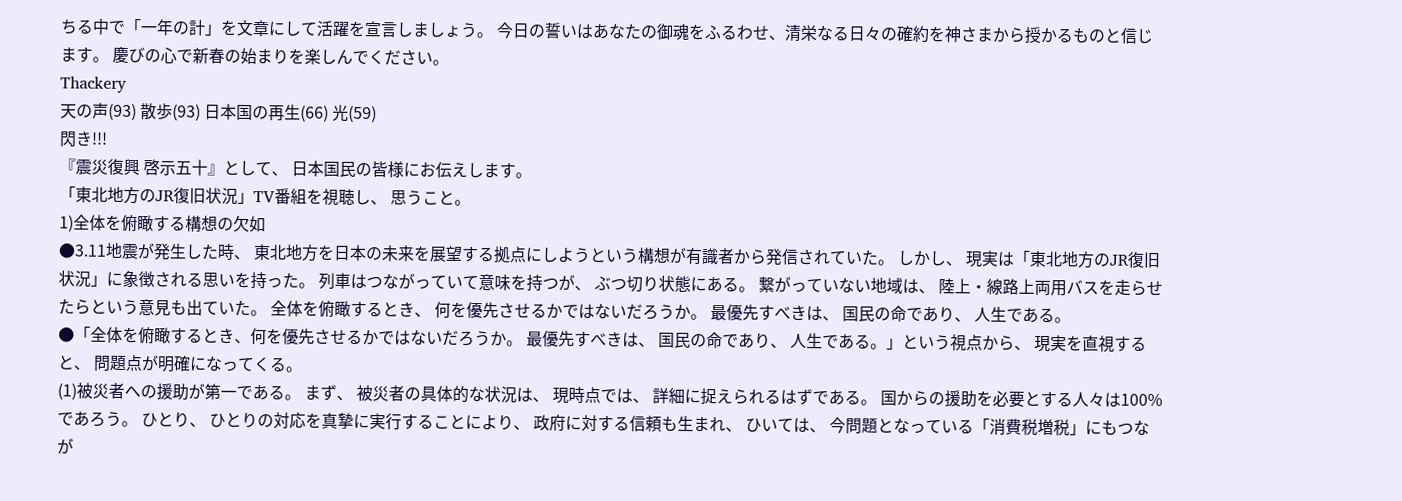ちる中で「一年の計」を文章にして活躍を宣言しましょう。 今日の誓いはあなたの御魂をふるわせ、清栄なる日々の確約を神さまから授かるものと信じます。 慶びの心で新春の始まりを楽しんでください。
Thackery
天の声(93) 散歩(93) 日本国の再生(66) 光(59)
閃き!!!
『震災復興 啓示五十』として、 日本国民の皆様にお伝えします。
「東北地方のJR復旧状況」TV番組を視聴し、 思うこと。
1)全体を俯瞰する構想の欠如
●3.11地震が発生した時、 東北地方を日本の未来を展望する拠点にしようという構想が有識者から発信されていた。 しかし、 現実は「東北地方のJR復旧状況」に象徴される思いを持った。 列車はつながっていて意味を持つが、 ぶつ切り状態にある。 繋がっていない地域は、 陸上・線路上両用バスを走らせたらという意見も出ていた。 全体を俯瞰するとき、 何を優先させるかではないだろうか。 最優先すべきは、 国民の命であり、 人生である。
●「全体を俯瞰するとき、何を優先させるかではないだろうか。 最優先すべきは、 国民の命であり、 人生である。」という視点から、 現実を直視すると、 問題点が明確になってくる。
(1)被災者への援助が第一である。 まず、 被災者の具体的な状況は、 現時点では、 詳細に捉えられるはずである。 国からの援助を必要とする人々は100%であろう。 ひとり、 ひとりの対応を真摯に実行することにより、 政府に対する信頼も生まれ、 ひいては、 今問題となっている「消費税増税」にもつなが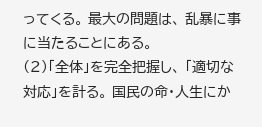ってくる。 最大の問題は、 乱暴に事に当たることにある。
(2)「全体」を完全把握し、 「適切な対応」を計る。 国民の命・人生にか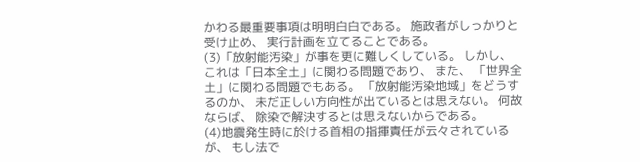かわる最重要事項は明明白白である。 施政者がしっかりと受け止め、 実行計画を立てることである。
(3)「放射能汚染」が事を更に難しくしている。 しかし、 これは「日本全土」に関わる問題であり、 また、 「世界全土」に関わる問題でもある。 「放射能汚染地域」をどうするのか、 未だ正しい方向性が出ているとは思えない。 何故ならば、 除染で解決するとは思えないからである。
(4)地震発生時に於ける首相の指揮責任が云々されているが、 もし法で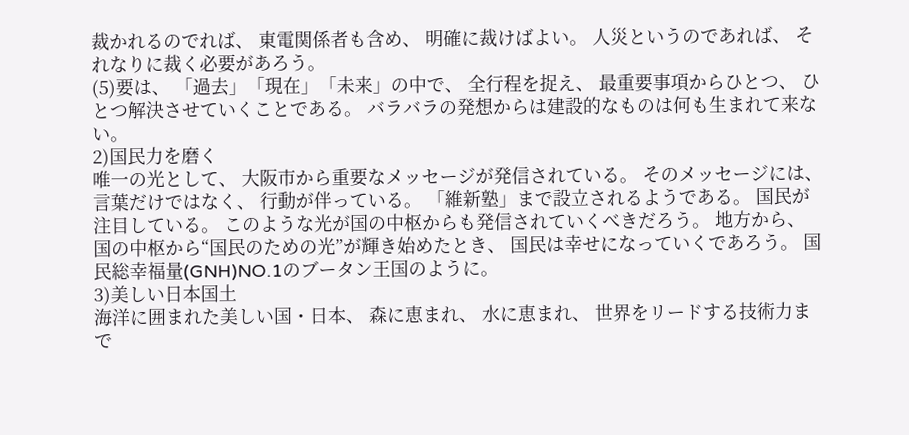裁かれるのでれば、 東電関係者も含め、 明確に裁けばよい。 人災というのであれば、 それなりに裁く必要があろう。
(5)要は、 「過去」「現在」「未来」の中で、 全行程を捉え、 最重要事項からひとつ、 ひとつ解決させていくことである。 バラバラの発想からは建設的なものは何も生まれて来ない。
2)国民力を磨く
唯一の光として、 大阪市から重要なメッセージが発信されている。 そのメッセージには、 言葉だけではなく、 行動が伴っている。 「維新塾」まで設立されるようである。 国民が注目している。 このような光が国の中枢からも発信されていくべきだろう。 地方から、 国の中枢から“国民のための光”が輝き始めたとき、 国民は幸せになっていくであろう。 国民総幸福量(GNH)NO.1のブータン王国のように。
3)美しい日本国土
海洋に囲まれた美しい国・日本、 森に恵まれ、 水に恵まれ、 世界をリードする技術力まで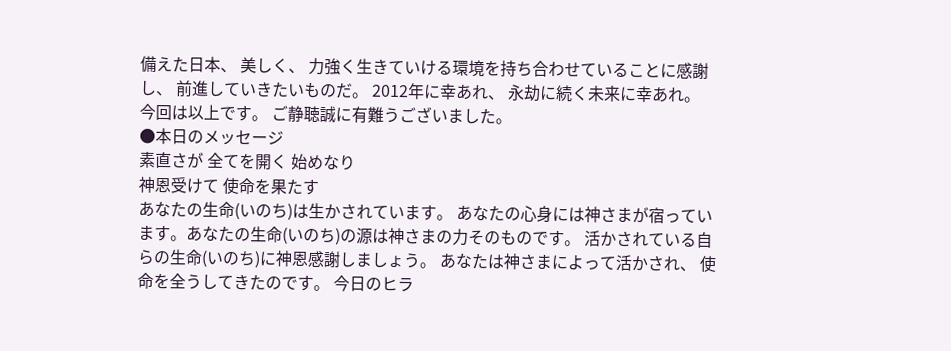備えた日本、 美しく、 力強く生きていける環境を持ち合わせていることに感謝し、 前進していきたいものだ。 2012年に幸あれ、 永劫に続く未来に幸あれ。
今回は以上です。 ご静聴誠に有難うございました。
●本日のメッセージ
素直さが 全てを開く 始めなり
神恩受けて 使命を果たす
あなたの生命(いのち)は生かされています。 あなたの心身には神さまが宿っています。あなたの生命(いのち)の源は神さまの力そのものです。 活かされている自らの生命(いのち)に神恩感謝しましょう。 あなたは神さまによって活かされ、 使命を全うしてきたのです。 今日のヒラ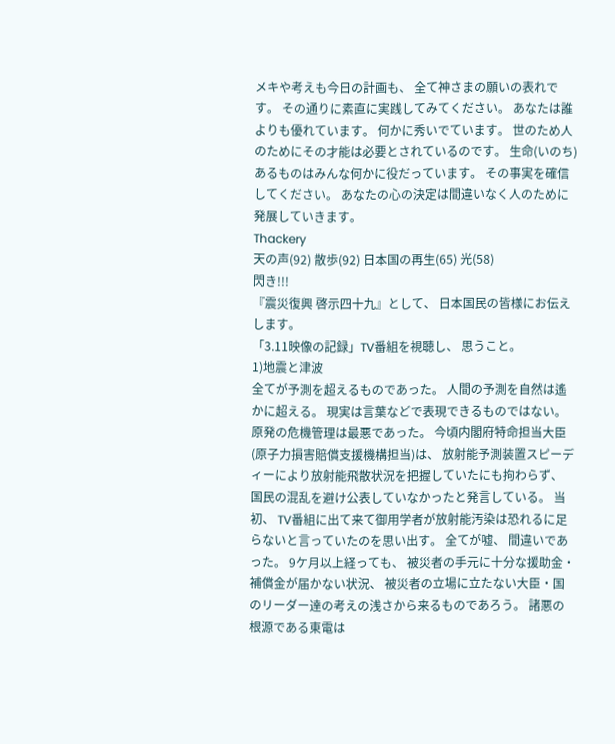メキや考えも今日の計画も、 全て神さまの願いの表れです。 その通りに素直に実践してみてください。 あなたは誰よりも優れています。 何かに秀いでています。 世のため人のためにその才能は必要とされているのです。 生命(いのち)あるものはみんな何かに役だっています。 その事実を確信してください。 あなたの心の決定は間違いなく人のために発展していきます。
Thackery
天の声(92) 散歩(92) 日本国の再生(65) 光(58)
閃き!!!
『震災復興 啓示四十九』として、 日本国民の皆様にお伝えします。
「3.11映像の記録」TV番組を視聴し、 思うこと。
1)地震と津波
全てが予測を超えるものであった。 人間の予測を自然は遙かに超える。 現実は言葉などで表現できるものではない。 原発の危機管理は最悪であった。 今頃内閣府特命担当大臣(原子力損害賠償支援機構担当)は、 放射能予測装置スピーディーにより放射能飛散状況を把握していたにも拘わらず、 国民の混乱を避け公表していなかったと発言している。 当初、 TV番組に出て来て御用学者が放射能汚染は恐れるに足らないと言っていたのを思い出す。 全てが嘘、 間違いであった。 9ケ月以上経っても、 被災者の手元に十分な援助金・補償金が届かない状況、 被災者の立場に立たない大臣・国のリーダー達の考えの浅さから来るものであろう。 諸悪の根源である東電は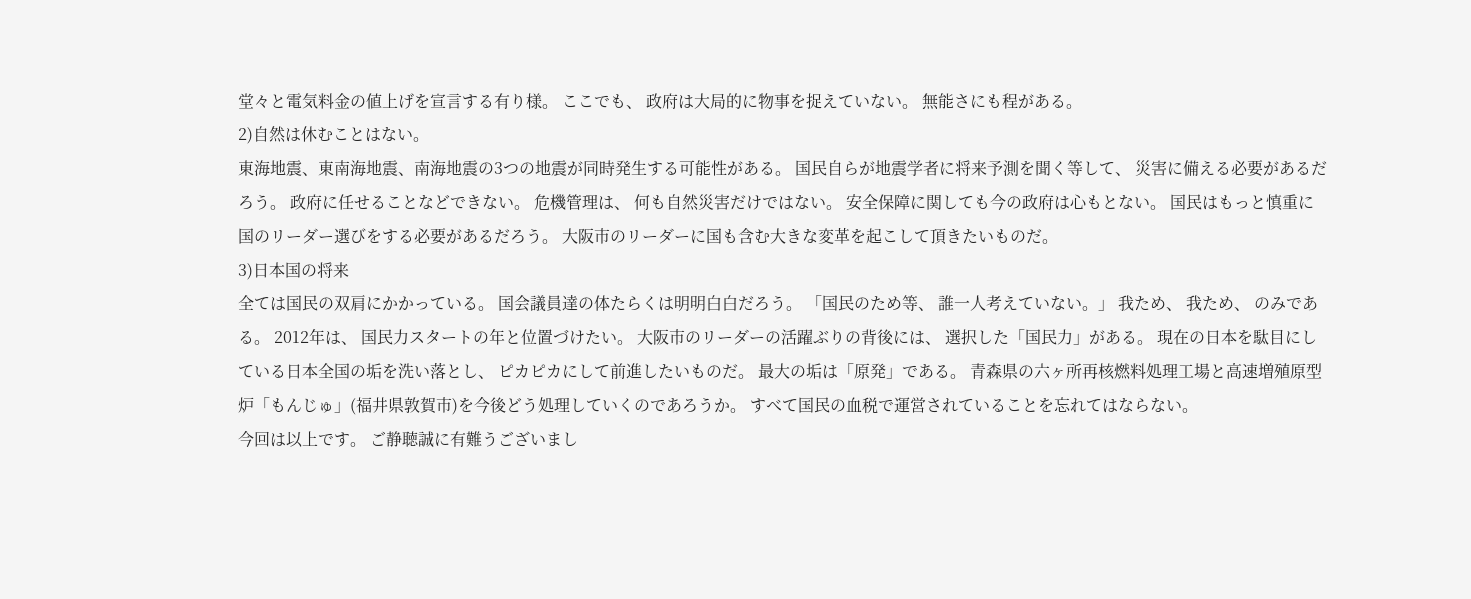堂々と電気料金の値上げを宣言する有り様。 ここでも、 政府は大局的に物事を捉えていない。 無能さにも程がある。
2)自然は休むことはない。
東海地震、東南海地震、南海地震の3つの地震が同時発生する可能性がある。 国民自らが地震学者に将来予測を聞く等して、 災害に備える必要があるだろう。 政府に任せることなどできない。 危機管理は、 何も自然災害だけではない。 安全保障に関しても今の政府は心もとない。 国民はもっと慎重に国のリーダー選びをする必要があるだろう。 大阪市のリーダーに国も含む大きな変革を起こして頂きたいものだ。
3)日本国の将来
全ては国民の双肩にかかっている。 国会議員達の体たらくは明明白白だろう。 「国民のため等、 誰一人考えていない。」 我ため、 我ため、 のみである。 2012年は、 国民力スタートの年と位置づけたい。 大阪市のリーダーの活躍ぶりの背後には、 選択した「国民力」がある。 現在の日本を駄目にしている日本全国の垢を洗い落とし、 ピカピカにして前進したいものだ。 最大の垢は「原発」である。 青森県の六ヶ所再核燃料処理工場と高速増殖原型炉「もんじゅ」(福井県敦賀市)を今後どう処理していくのであろうか。 すべて国民の血税で運営されていることを忘れてはならない。
今回は以上です。 ご静聴誠に有難うございまし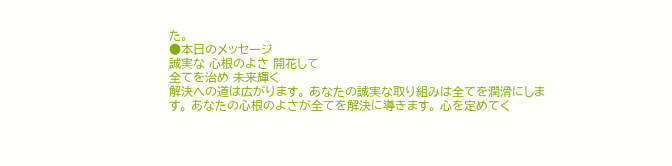た。
●本日のメッセージ
誠実な 心根のよさ 開花して
全てを治め 未来輝く
解決への道は広がります。 あなたの誠実な取り組みは全てを潤滑にします。 あなたの心根のよさが全てを解決に導きます。 心を定めてく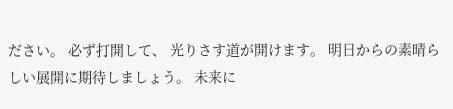ださい。 必ず打開して、 光りさす道が開けます。 明日からの素晴らしい展開に期待しましょう。 未来に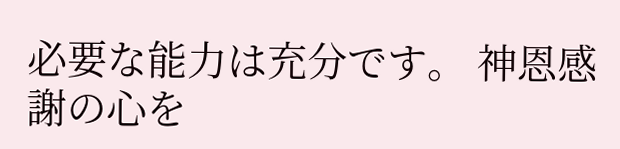必要な能力は充分です。 神恩感謝の心を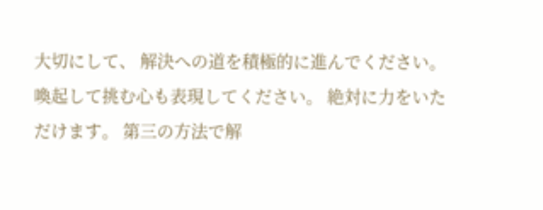大切にして、 解決への道を積極的に進んでください。 喚起して挑む心も表現してください。 絶対に力をいただけます。 第三の方法で解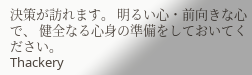決策が訪れます。 明るい心・前向きな心で、 健全なる心身の準備をしておいてください。
Thackery